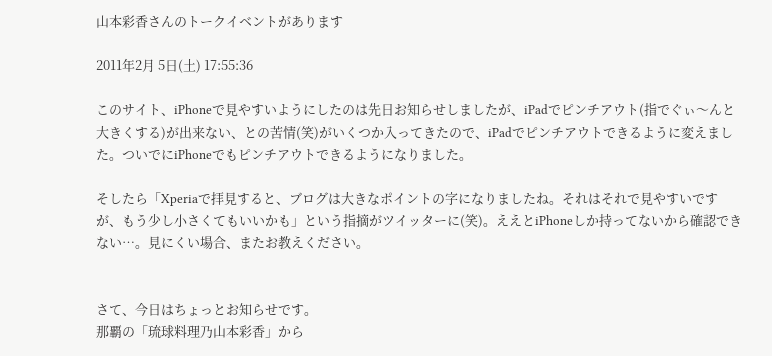山本彩香さんのトークイベントがあります

2011年2月 5日(土) 17:55:36

このサイト、iPhoneで見やすいようにしたのは先日お知らせしましたが、iPadでピンチアウト(指でぐぃ〜んと大きくする)が出来ない、との苦情(笑)がいくつか入ってきたので、iPadでピンチアウトできるように変えました。ついでにiPhoneでもピンチアウトできるようになりました。

そしたら「Xperiaで拝見すると、ブログは大きなポイントの字になりましたね。それはそれで見やすいですが、もう少し小さくてもいいかも」という指摘がツイッターに(笑)。ええとiPhoneしか持ってないから確認できない…。見にくい場合、またお教えください。


さて、今日はちょっとお知らせです。
那覇の「琉球料理乃山本彩香」から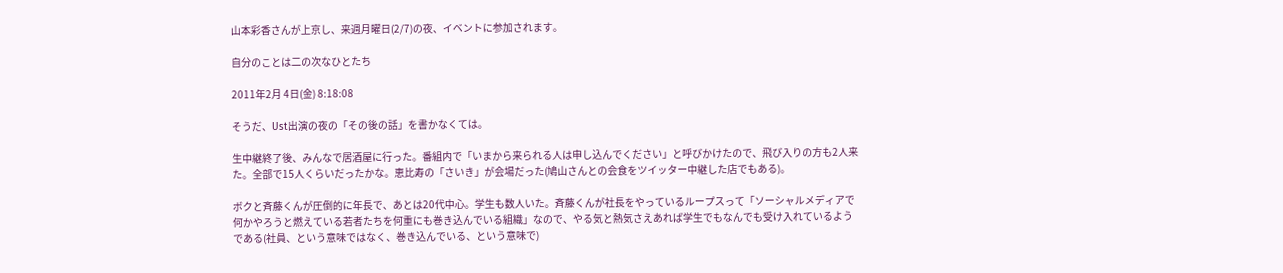山本彩香さんが上京し、来週月曜日(2/7)の夜、イベントに参加されます。

自分のことは二の次なひとたち

2011年2月 4日(金) 8:18:08

そうだ、Ust出演の夜の「その後の話」を書かなくては。

生中継終了後、みんなで居酒屋に行った。番組内で「いまから来られる人は申し込んでください」と呼びかけたので、飛び入りの方も2人来た。全部で15人くらいだったかな。恵比寿の「さいき」が会場だった(鳩山さんとの会食をツイッター中継した店でもある)。

ボクと斉藤くんが圧倒的に年長で、あとは20代中心。学生も数人いた。斉藤くんが社長をやっているループスって「ソーシャルメディアで何かやろうと燃えている若者たちを何重にも巻き込んでいる組織」なので、やる気と熱気さえあれば学生でもなんでも受け入れているようである(社員、という意味ではなく、巻き込んでいる、という意味で)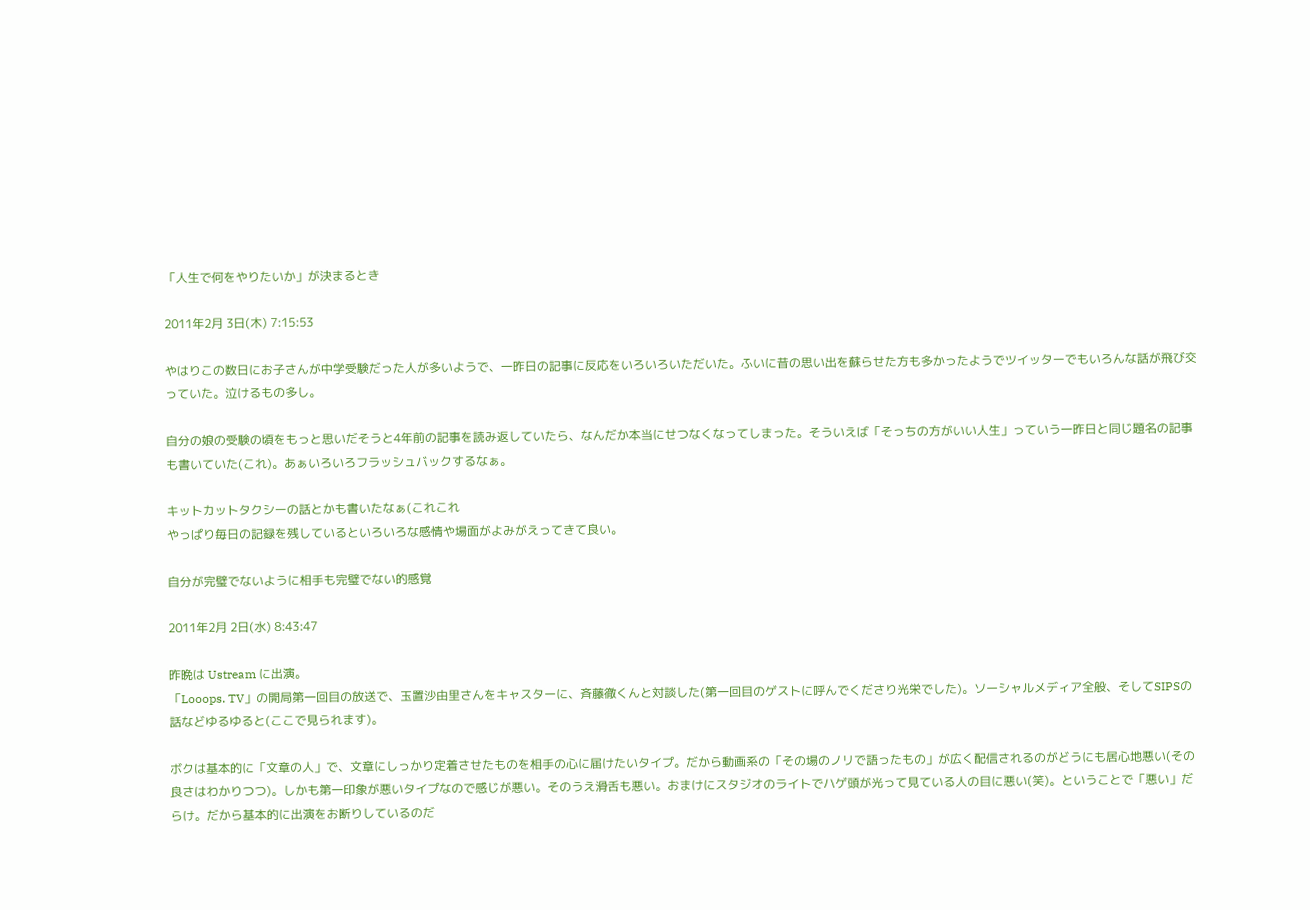「人生で何をやりたいか」が決まるとき

2011年2月 3日(木) 7:15:53

やはりこの数日にお子さんが中学受験だった人が多いようで、一昨日の記事に反応をいろいろいただいた。ふいに昔の思い出を蘇らせた方も多かったようでツイッターでもいろんな話が飛び交っていた。泣けるもの多し。

自分の娘の受験の頃をもっと思いだそうと4年前の記事を読み返していたら、なんだか本当にせつなくなってしまった。そういえば「そっちの方がいい人生」っていう一昨日と同じ題名の記事も書いていた(これ)。あぁいろいろフラッシュバックするなぁ。

キットカットタクシーの話とかも書いたなぁ(これこれ
やっぱり毎日の記録を残しているといろいろな感情や場面がよみがえってきて良い。

自分が完璧でないように相手も完璧でない的感覚

2011年2月 2日(水) 8:43:47

昨晩は Ustream に出演。
「Looops. TV」の開局第一回目の放送で、玉置沙由里さんをキャスターに、斉藤徹くんと対談した(第一回目のゲストに呼んでくださり光栄でした)。ソーシャルメディア全般、そしてSIPSの話などゆるゆると(ここで見られます)。

ボクは基本的に「文章の人」で、文章にしっかり定着させたものを相手の心に届けたいタイプ。だから動画系の「その場のノリで語ったもの」が広く配信されるのがどうにも居心地悪い(その良さはわかりつつ)。しかも第一印象が悪いタイプなので感じが悪い。そのうえ滑舌も悪い。おまけにスタジオのライトでハゲ頭が光って見ている人の目に悪い(笑)。ということで「悪い」だらけ。だから基本的に出演をお断りしているのだ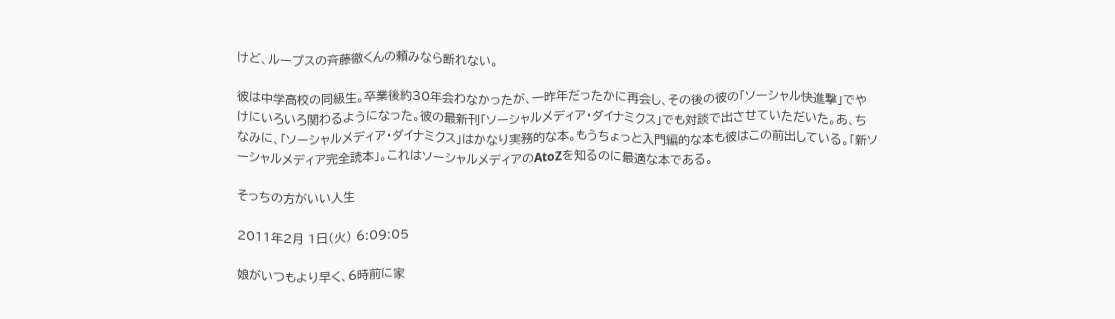けど、ループスの斉藤徹くんの頼みなら断れない。

彼は中学高校の同級生。卒業後約30年会わなかったが、一昨年だったかに再会し、その後の彼の「ソーシャル快進撃」でやけにいろいろ関わるようになった。彼の最新刊「ソーシャルメディア・ダイナミクス」でも対談で出させていただいた。あ、ちなみに、「ソーシャルメディア・ダイナミクス」はかなり実務的な本。もうちょっと入門編的な本も彼はこの前出している。「新ソーシャルメディア完全読本」。これはソーシャルメディアのAtoZを知るのに最適な本である。

そっちの方がいい人生

2011年2月 1日(火) 6:09:05

娘がいつもより早く、6時前に家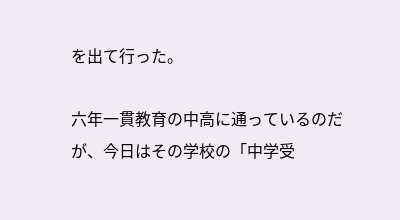を出て行った。

六年一貫教育の中高に通っているのだが、今日はその学校の「中学受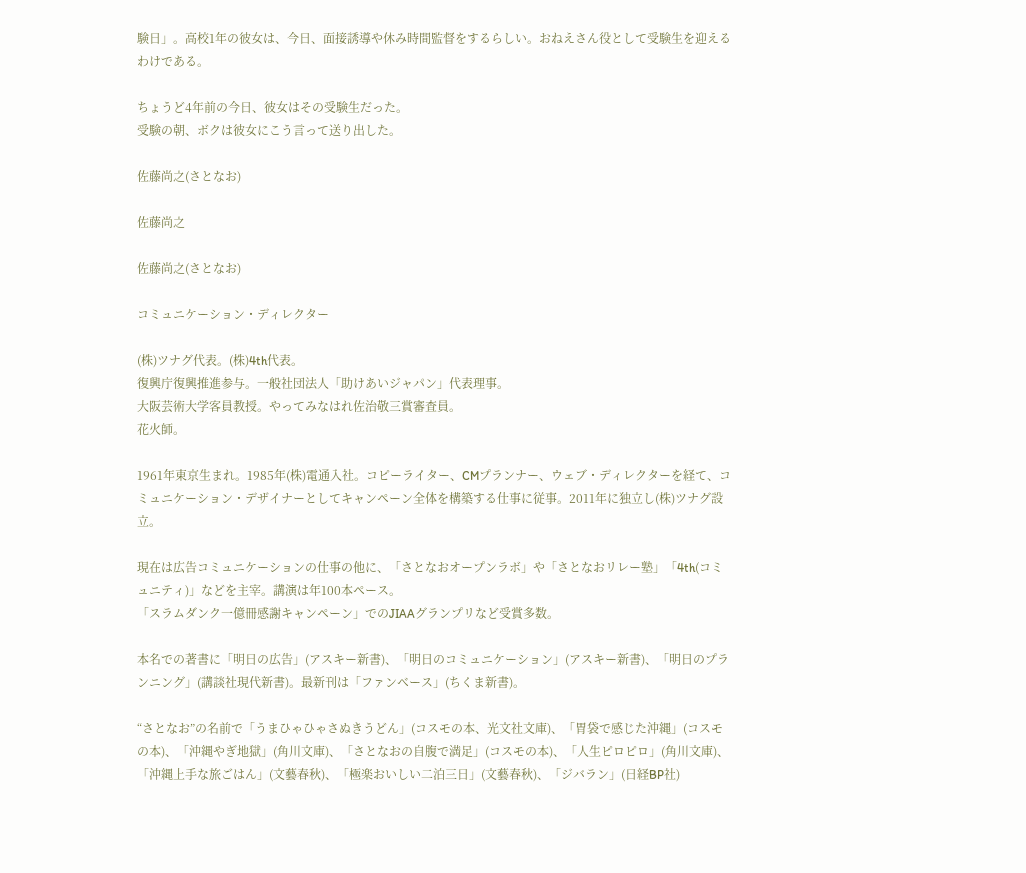験日」。高校1年の彼女は、今日、面接誘導や休み時間監督をするらしい。おねえさん役として受験生を迎えるわけである。

ちょうど4年前の今日、彼女はその受験生だった。
受験の朝、ボクは彼女にこう言って送り出した。

佐藤尚之(さとなお)

佐藤尚之

佐藤尚之(さとなお)

コミュニケーション・ディレクター

(株)ツナグ代表。(株)4th代表。
復興庁復興推進参与。一般社団法人「助けあいジャパン」代表理事。
大阪芸術大学客員教授。やってみなはれ佐治敬三賞審査員。
花火師。

1961年東京生まれ。1985年(株)電通入社。コピーライター、CMプランナー、ウェブ・ディレクターを経て、コミュニケーション・デザイナーとしてキャンペーン全体を構築する仕事に従事。2011年に独立し(株)ツナグ設立。

現在は広告コミュニケーションの仕事の他に、「さとなおオープンラボ」や「さとなおリレー塾」「4th(コミュニティ)」などを主宰。講演は年100本ペース。
「スラムダンク一億冊感謝キャンペーン」でのJIAAグランプリなど受賞多数。

本名での著書に「明日の広告」(アスキー新書)、「明日のコミュニケーション」(アスキー新書)、「明日のプランニング」(講談社現代新書)。最新刊は「ファンベース」(ちくま新書)。

“さとなお”の名前で「うまひゃひゃさぬきうどん」(コスモの本、光文社文庫)、「胃袋で感じた沖縄」(コスモの本)、「沖縄やぎ地獄」(角川文庫)、「さとなおの自腹で満足」(コスモの本)、「人生ピロピロ」(角川文庫)、「沖縄上手な旅ごはん」(文藝春秋)、「極楽おいしい二泊三日」(文藝春秋)、「ジバラン」(日経BP社)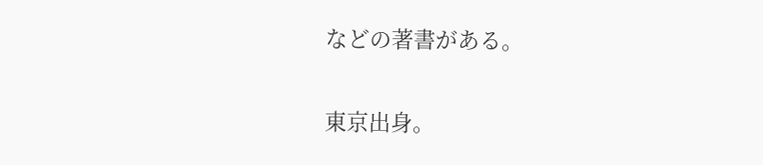などの著書がある。

東京出身。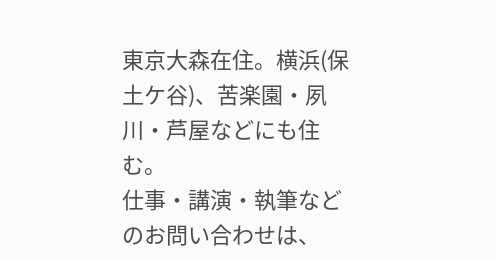東京大森在住。横浜(保土ケ谷)、苦楽園・夙川・芦屋などにも住む。
仕事・講演・執筆などのお問い合わせは、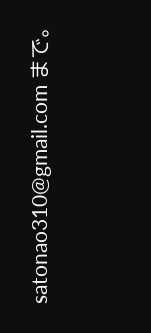satonao310@gmail.com まで。